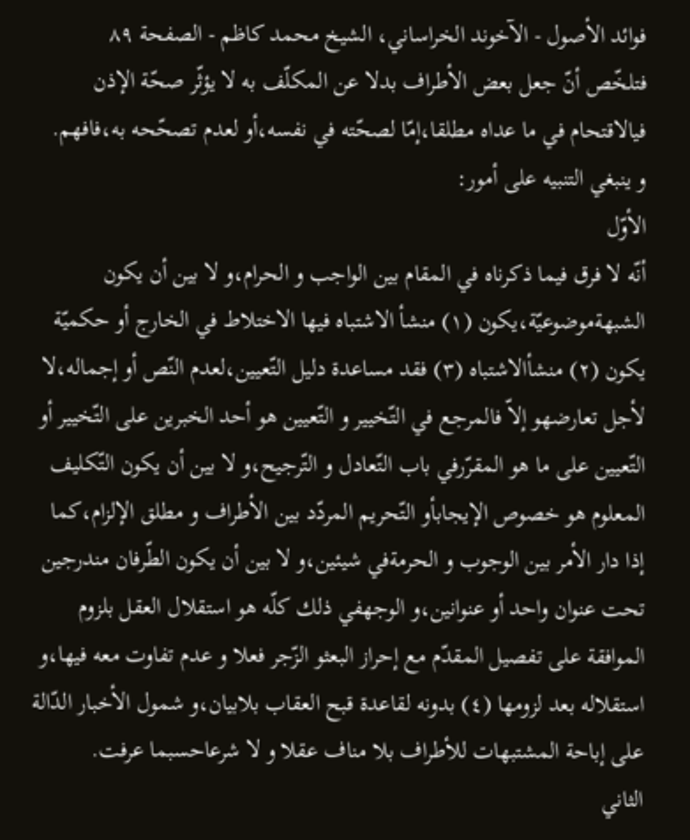فوائد الأصول - الآخوند الخراساني، الشيخ محمد کاظم - الصفحة ٨٩
فتلخّص أنّ جعل بعض الأطراف بدلا عن المكلّف به لا يؤثّر صحّة الإذن فيالاقتحام في ما عداه مطلقا،إمّا لصحّته في نفسه،أو لعدم تصحّحه به،فافهم.
و ينبغي التنبيه على أمور:
الأوّل
أنّه لا فرق فيما ذكرناه في المقام بين الواجب و الحرام،و لا بين أن يكون الشبهةموضوعيّة،يكون (١) منشأ الاشتباه فيها الاختلاط في الخارج أو حكميّة يكون (٢) منشأالاشتباه (٣) فقد مساعدة دليل التّعيين،لعدم النّص أو إجماله،لا لأجل تعارضهو إلاّ فالمرجع في التّخيير و التّعيين هو أحد الخبرين على التّخيير أو التّعيين على ما هو المقرّرفي باب التّعادل و التّرجيح،و لا بين أن يكون التّكليف المعلوم هو خصوص الإيجابأو التّحريم المردّد بين الأطراف و مطلق الإلزام،كما إذا دار الأمر بين الوجوب و الحرمةفي شيئين،و لا بين أن يكون الطّرفان مندرجين تحت عنوان واحد أو عنوانين،و الوجهفي ذلك كلّه هو استقلال العقل بلزوم الموافقة على تفصيل المقدّم مع إحراز البعثو الزّجر فعلا و عدم تفاوت معه فيها،و استقلاله بعد لزومها (٤) بدونه لقاعدة قبح العقاب بلابيان،و شمول الأخبار الدّالة على إباحة المشتبهات للأطراف بلا مناف عقلا و لا شرعاحسبما عرفت.
الثاني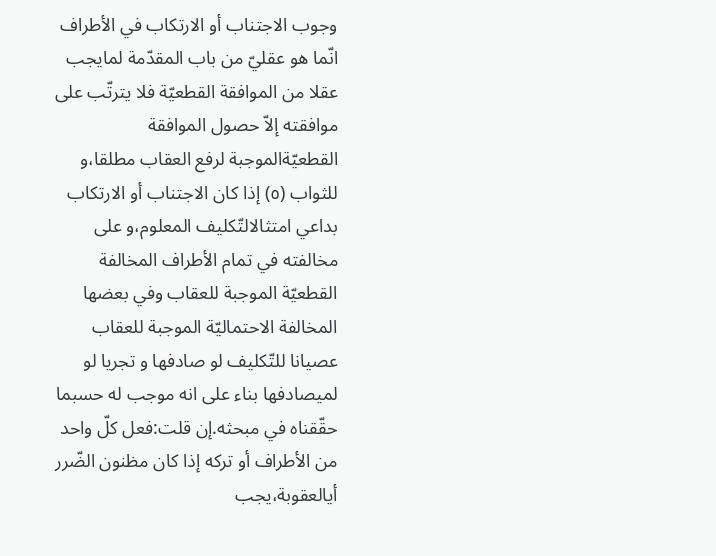وجوب الاجتناب أو الارتكاب في الأطراف انّما هو عقليّ من باب المقدّمة لمايجب عقلا من الموافقة القطعيّة فلا يترتّب على موافقته إلاّ حصول الموافقة القطعيّةالموجبة لرفع العقاب مطلقا،و للثواب (٥) إذا كان الاجتناب أو الارتكاب بداعي امتثالالتّكليف المعلوم،و على مخالفته في تمام الأطراف المخالفة القطعيّة الموجبة للعقاب وفي بعضها المخالفة الاحتماليّة الموجبة للعقاب عصيانا للتّكليف لو صادفها و تجريا لو لميصادفها بناء على انه موجب له حسبما حقّقناه في مبحثه.إن قلت:فعل كلّ واحد من الأطراف أو تركه إذا كان مظنون الضّرر أيالعقوبة،يجب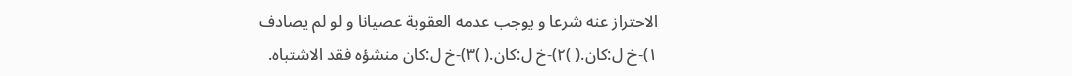الاحتراز عنه شرعا و يوجب عدمه العقوبة عصيانا و لو لم يصادف
١)-خ ل:كان.( )٢)-خ ل:كان.( )٣)-خ ل:كان منشؤه فقد الاشتباه.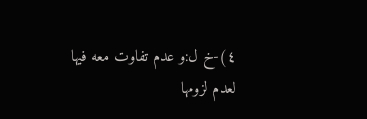٤)-خ ل:و عدم تفاوت معه فيها لعدم لزومها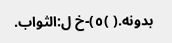بدونه.( )٥)-خ ل:الثواب.